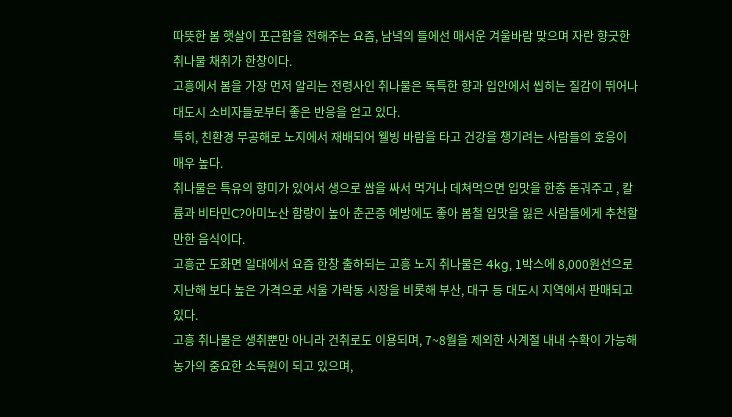따뜻한 봄 햇살이 포근함을 전해주는 요즘, 남녘의 들에선 매서운 겨울바람 맞으며 자란 향긋한 취나물 채취가 한창이다.
고흥에서 봄을 가장 먼저 알리는 전령사인 취나물은 독특한 향과 입안에서 씹히는 질감이 뛰어나 대도시 소비자들로부터 좋은 반응을 얻고 있다.
특히, 친환경 무공해로 노지에서 재배되어 웰빙 바람을 타고 건강을 챙기려는 사람들의 호응이 매우 높다.
취나물은 특유의 향미가 있어서 생으로 쌈을 싸서 먹거나 데쳐먹으면 입맛을 한층 돋궈주고 , 칼륨과 비타민C?아미노산 함량이 높아 춘곤증 예방에도 좋아 봄철 입맛을 잃은 사람들에게 추천할 만한 음식이다.
고흥군 도화면 일대에서 요즘 한창 출하되는 고흥 노지 취나물은 4kg, 1박스에 8,000원선으로 지난해 보다 높은 가격으로 서울 가락동 시장을 비롯해 부산, 대구 등 대도시 지역에서 판매되고 있다.
고흥 취나물은 생취뿐만 아니라 건취로도 이용되며, 7~8월을 제외한 사계절 내내 수확이 가능해 농가의 중요한 소득원이 되고 있으며,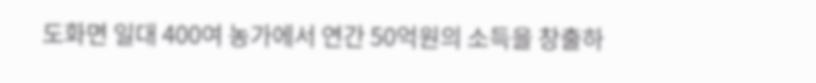도화면 일대 400여 농가에서 연간 50억원의 소득을 창출하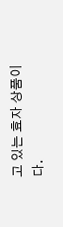고 있는 효자 상품이다.